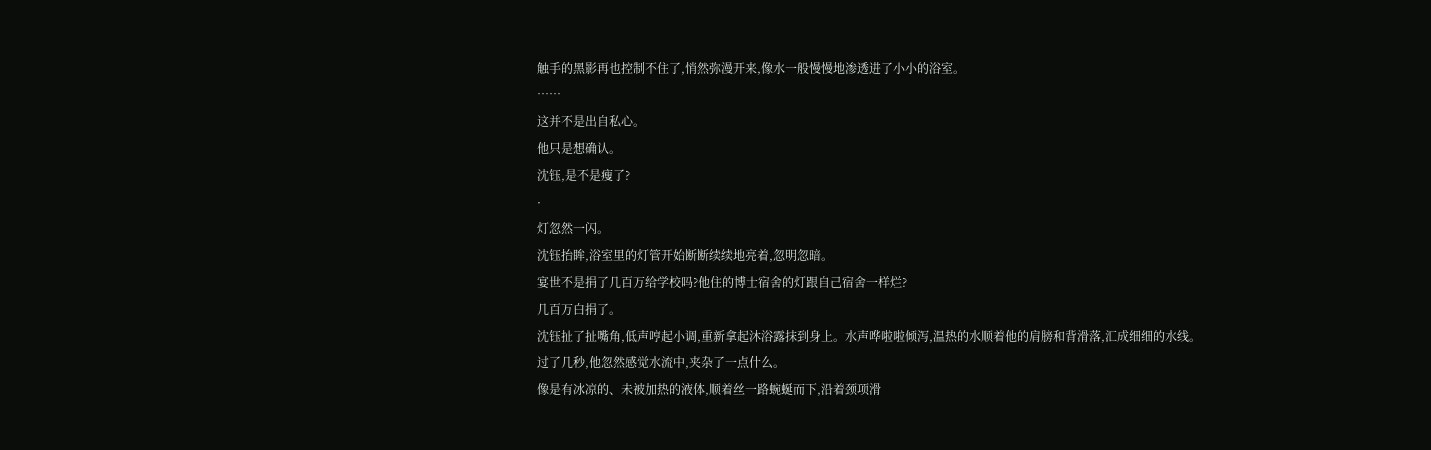触手的黑影再也控制不住了,悄然弥漫开来,像水一般慢慢地渗透进了小小的浴室。
……
这并不是出自私心。
他只是想确认。
沈钰,是不是瘦了?
·
灯忽然一闪。
沈钰抬眸,浴室里的灯管开始断断续续地亮着,忽明忽暗。
宴世不是捐了几百万给学校吗?他住的博士宿舍的灯跟自己宿舍一样烂?
几百万白捐了。
沈钰扯了扯嘴角,低声哼起小调,重新拿起沐浴露抹到身上。水声哗啦啦倾泻,温热的水顺着他的肩膀和背滑落,汇成细细的水线。
过了几秒,他忽然感觉水流中,夹杂了一点什么。
像是有冰凉的、未被加热的液体,顺着丝一路蜿蜒而下,沿着颈项滑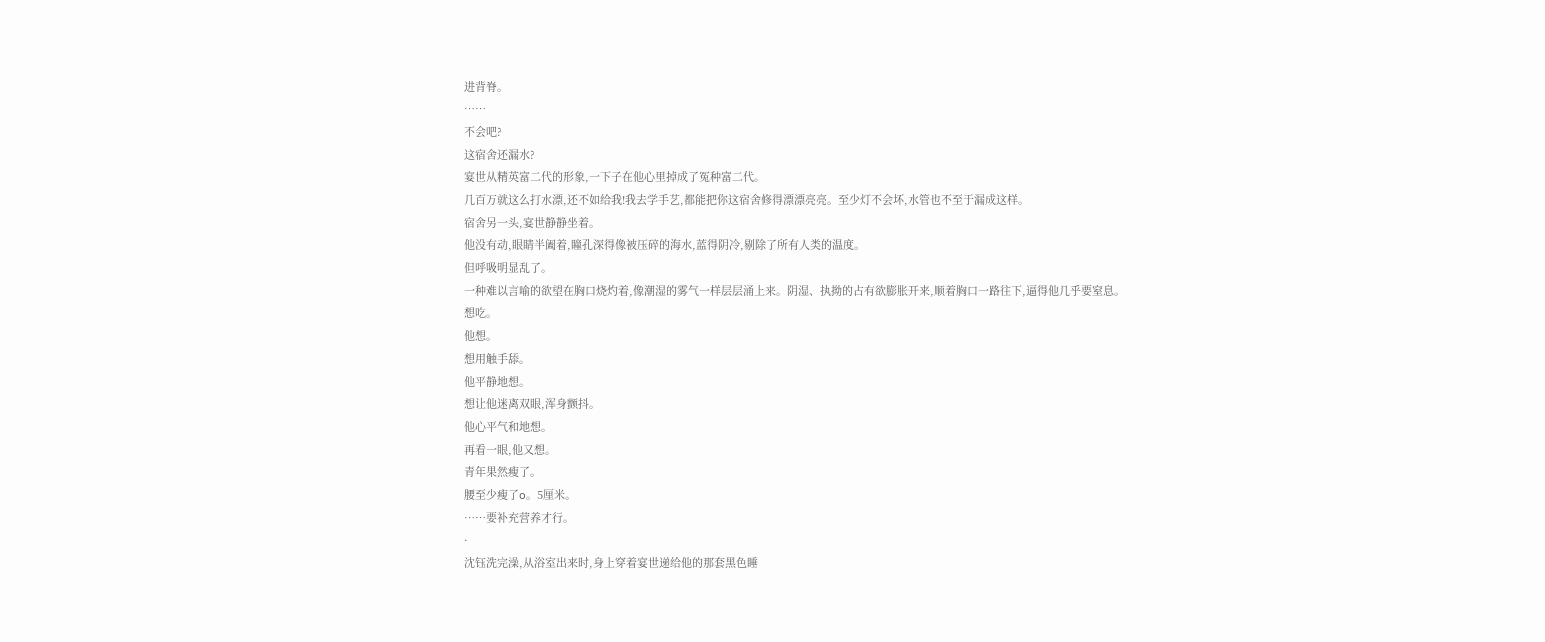进背脊。
……
不会吧?
这宿舍还漏水?
宴世从精英富二代的形象,一下子在他心里掉成了冤种富二代。
几百万就这么打水漂,还不如给我!我去学手艺,都能把你这宿舍修得漂漂亮亮。至少灯不会坏,水管也不至于漏成这样。
宿舍另一头,宴世静静坐着。
他没有动,眼睛半阖着,瞳孔深得像被压碎的海水,蓝得阴冷,剔除了所有人类的温度。
但呼吸明显乱了。
一种难以言喻的欲望在胸口烧灼着,像潮湿的雾气一样层层涌上来。阴湿、执拗的占有欲膨胀开来,顺着胸口一路往下,逼得他几乎要窒息。
想吃。
他想。
想用触手舔。
他平静地想。
想让他迷离双眼,浑身颤抖。
他心平气和地想。
再看一眼,他又想。
青年果然瘦了。
腰至少瘦了o。5厘米。
……要补充营养才行。
·
沈钰洗完澡,从浴室出来时,身上穿着宴世递给他的那套黑色睡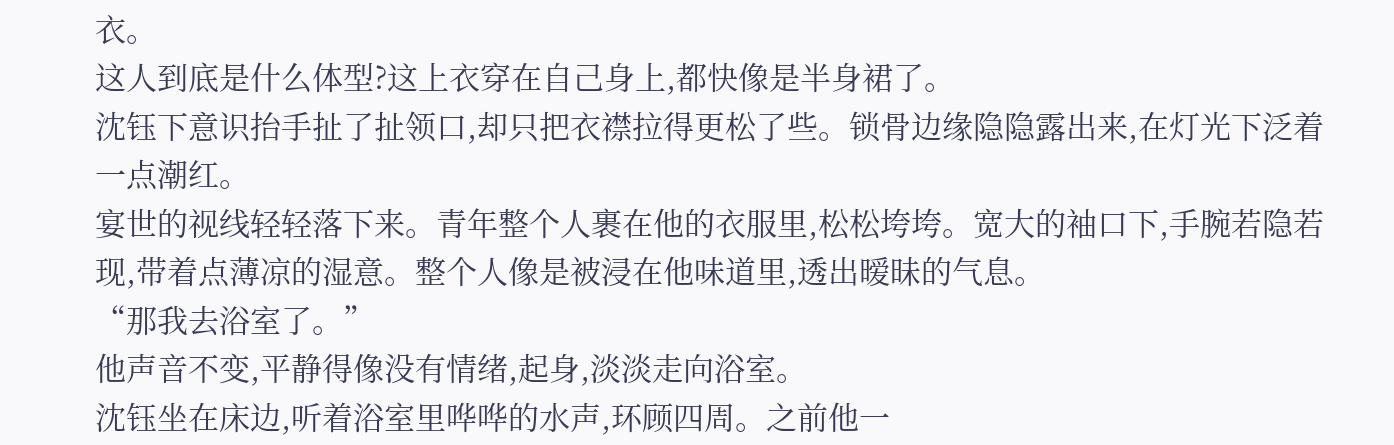衣。
这人到底是什么体型?这上衣穿在自己身上,都快像是半身裙了。
沈钰下意识抬手扯了扯领口,却只把衣襟拉得更松了些。锁骨边缘隐隐露出来,在灯光下泛着一点潮红。
宴世的视线轻轻落下来。青年整个人裹在他的衣服里,松松垮垮。宽大的袖口下,手腕若隐若现,带着点薄凉的湿意。整个人像是被浸在他味道里,透出暧昧的气息。
“那我去浴室了。”
他声音不变,平静得像没有情绪,起身,淡淡走向浴室。
沈钰坐在床边,听着浴室里哗哗的水声,环顾四周。之前他一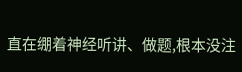直在绷着神经听讲、做题,根本没注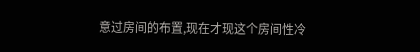意过房间的布置,现在才现这个房间性冷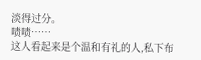淡得过分。
啧啧……
这人看起来是个温和有礼的人,私下布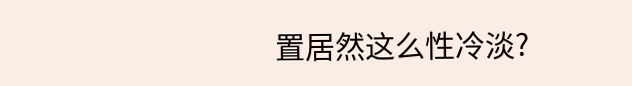置居然这么性冷淡?